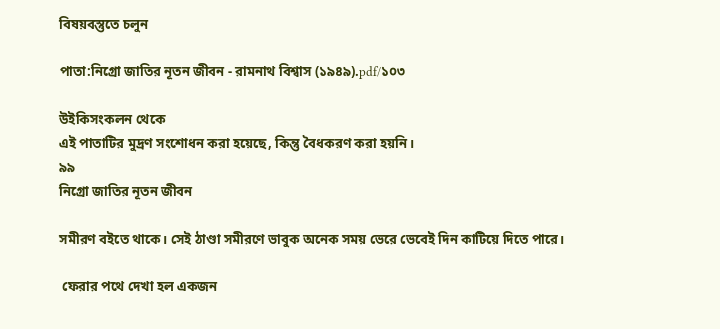বিষয়বস্তুতে চলুন

পাতা:নিগ্রো জাতির নূতন জীবন - রামনাথ বিশ্বাস (১৯৪৯).pdf/১০৩

উইকিসংকলন থেকে
এই পাতাটির মুদ্রণ সংশোধন করা হয়েছে, কিন্তু বৈধকরণ করা হয়নি।
৯৯
নিগ্রো জাতির নূতন জীবন

সমীরণ বইতে থাকে। সেই ঠাণ্ডা সমীরণে ভাবুক অনেক সময় ভেরে ভেবেই দিন কাটিয়ে দিতে পারে।

 ফেরার পথে দেখা হল একজন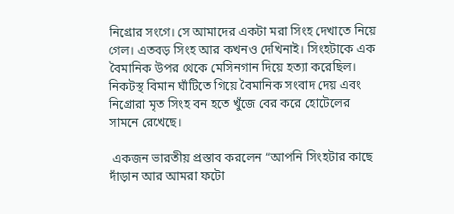নিগ্রোর সংগে। সে আমাদের একটা মরা সিংহ দেখাতে নিয়ে গেল। এতবড় সিংহ আর কখনও দেখিনাই। সিংহটাকে এক বৈমানিক উপর থেকে মেসিনগান দিয়ে হত্যা করেছিল। নিকটস্থ বিমান ঘাঁটিতে গিয়ে বৈমানিক সংবাদ দেয় এবং নিগ্রোরা মৃত সিংহ বন হতে খুঁজে বের করে হোটেলের সামনে রেখেছে।

 একজন ভারতীয় প্রস্তাব করলেন “আপনি সিংহটার কাছে দাঁড়ান আর আমরা ফটো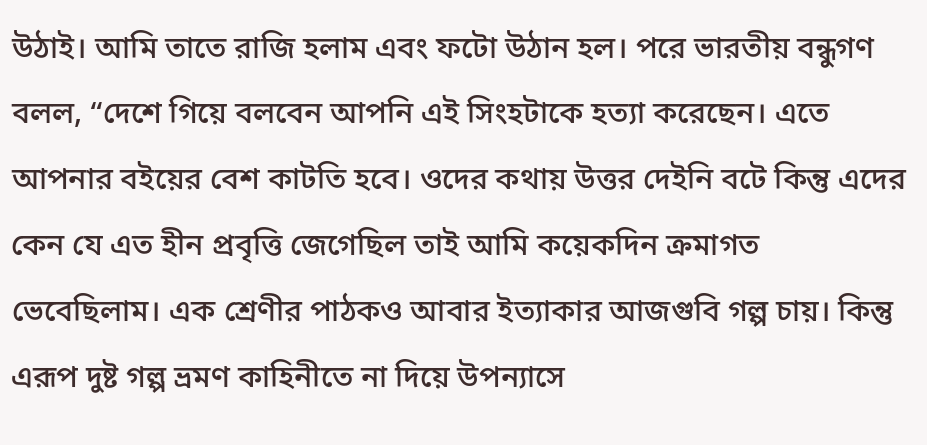উঠাই। আমি তাতে রাজি হলাম এবং ফটো উঠান হল। পরে ভারতীয় বন্ধুগণ বলল, “দেশে গিয়ে বলবেন আপনি এই সিংহটাকে হত্যা করেছেন। এতে আপনার বইয়ের বেশ কাটতি হবে। ওদের কথায় উত্তর দেইনি বটে কিন্তু এদের কেন যে এত হীন প্রবৃত্তি জেগেছিল তাই আমি কয়েকদিন ক্রমাগত ভেবেছিলাম। এক শ্রেণীর পাঠকও আবার ইত্যাকার আজগুবি গল্প চায়। কিন্তু এরূপ দুষ্ট গল্প ভ্রমণ কাহিনীতে না দিয়ে উপন্যাসে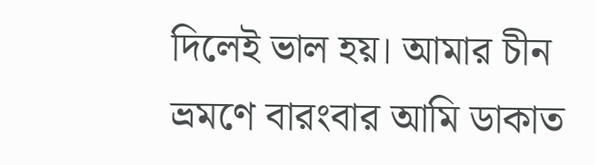দিলেই ভাল হয়। আমার চীন ভ্রমণে বারংবার আমি ডাকাত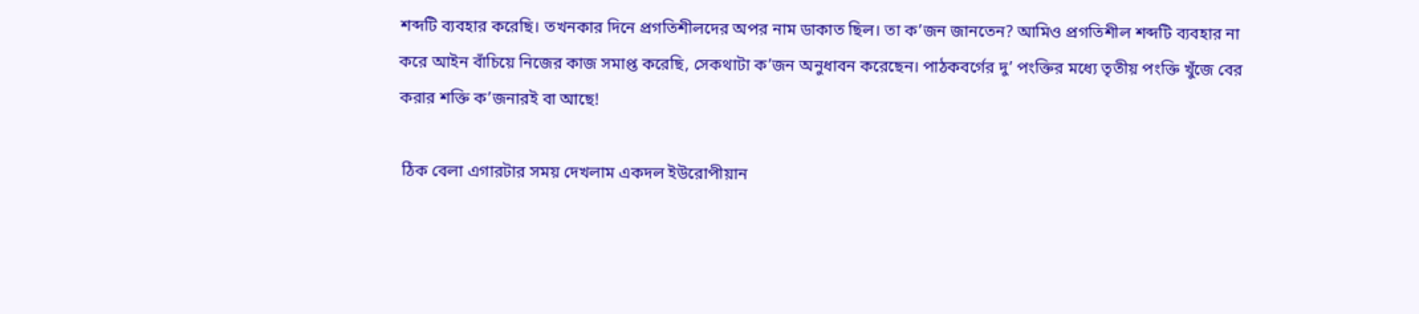শব্দটি ব্যবহার করেছি। তখনকার দিনে প্রগতিশীলদের অপর নাম ডাকাত ছিল। তা ক’জন জানতেন? আমিও প্রগতিশীল শব্দটি ব্যবহার না করে আইন বাঁচিয়ে নিজের কাজ সমাপ্ত করেছি, সেকথাটা ক’জন অনুধাবন করেছেন। পাঠকবর্গের দু’ পংক্তির মধ্যে তৃতীয় পংক্তি খুঁজে বের করার শক্তি ক’জনারই বা আছে!

 ঠিক বেলা এগারটার সময় দেখলাম একদল ইউরোপীয়ান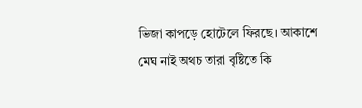ভিজা কাপড়ে হোটেলে ফিরছে। আকাশে মেঘ নাই অথচ তারা বৃষ্টিতে কি